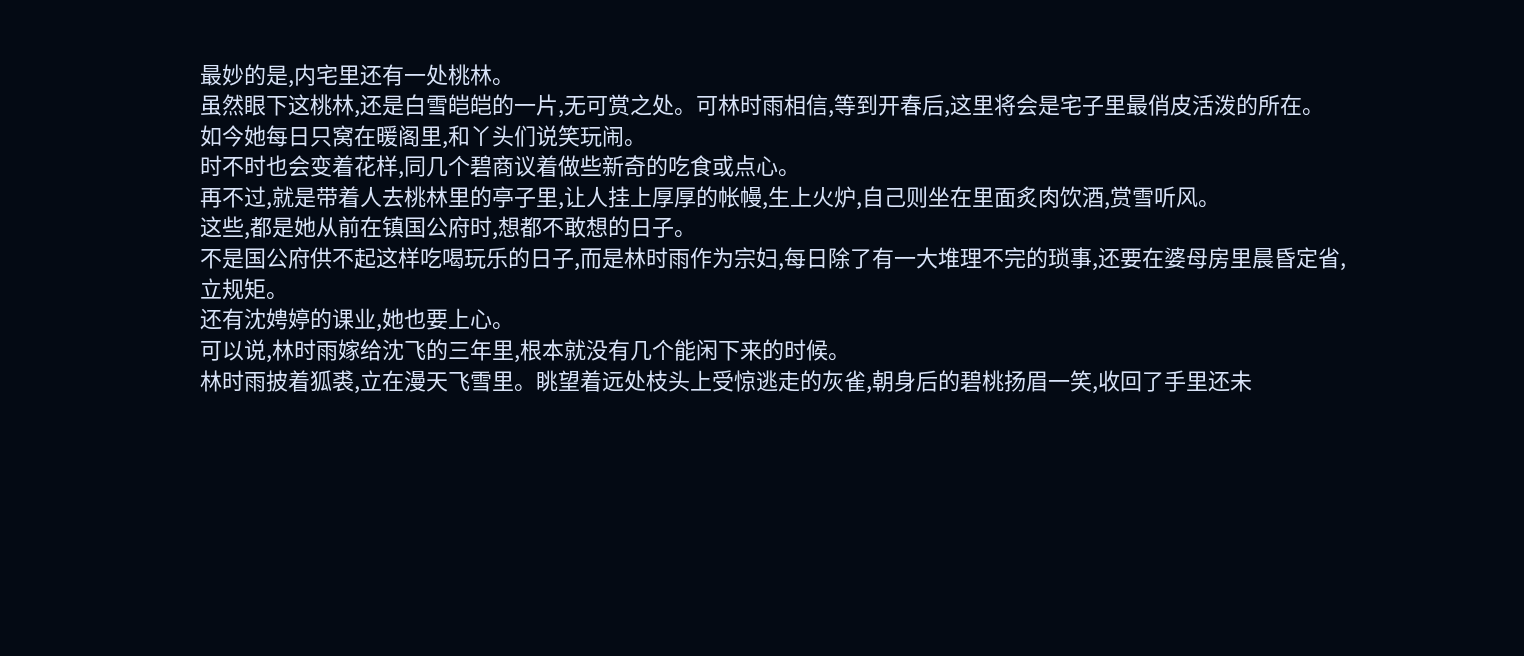最妙的是,内宅里还有一处桃林。
虽然眼下这桃林,还是白雪皑皑的一片,无可赏之处。可林时雨相信,等到开春后,这里将会是宅子里最俏皮活泼的所在。
如今她每日只窝在暖阁里,和丫头们说笑玩闹。
时不时也会变着花样,同几个碧商议着做些新奇的吃食或点心。
再不过,就是带着人去桃林里的亭子里,让人挂上厚厚的帐幔,生上火炉,自己则坐在里面炙肉饮酒,赏雪听风。
这些,都是她从前在镇国公府时,想都不敢想的日子。
不是国公府供不起这样吃喝玩乐的日子,而是林时雨作为宗妇,每日除了有一大堆理不完的琐事,还要在婆母房里晨昏定省,立规矩。
还有沈娉婷的课业,她也要上心。
可以说,林时雨嫁给沈飞的三年里,根本就没有几个能闲下来的时候。
林时雨披着狐裘,立在漫天飞雪里。眺望着远处枝头上受惊逃走的灰雀,朝身后的碧桃扬眉一笑,收回了手里还未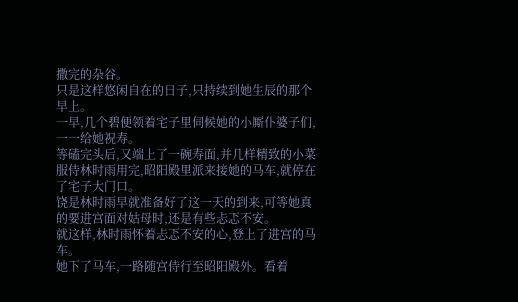撒完的杂谷。
只是这样悠闲自在的日子,只持续到她生辰的那个早上。
一早,几个碧便领着宅子里伺候她的小厮仆婆子们,一一给她祝寿。
等磕完头后,又端上了一碗寿面,并几样精致的小菜服侍林时雨用完,昭阳殿里派来接她的马车,就停在了宅子大门口。
饶是林时雨早就准备好了这一天的到来,可等她真的要进宫面对姑母时,还是有些忐忑不安。
就这样,林时雨怀着忐忑不安的心,登上了进宫的马车。
她下了马车,一路随宫侍行至昭阳殿外。看着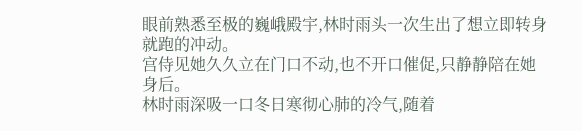眼前熟悉至极的巍峨殿宇,林时雨头一次生出了想立即转身就跑的冲动。
宫侍见她久久立在门口不动,也不开口催促,只静静陪在她身后。
林时雨深吸一口冬日寒彻心肺的冷气,随着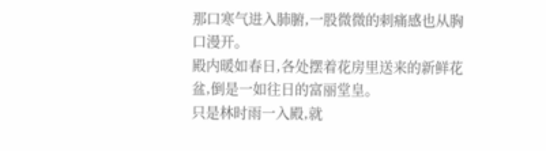那口寒气进入肺腑,一股微微的刺痛感也从胸口漫开。
殿内暖如春日,各处摆着花房里送来的新鲜花盆,倒是一如往日的富丽堂皇。
只是林时雨一入殿,就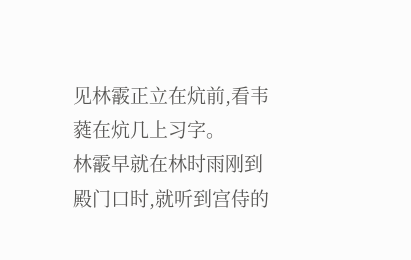见林霰正立在炕前,看韦蕤在炕几上习字。
林霰早就在林时雨刚到殿门口时,就听到宫侍的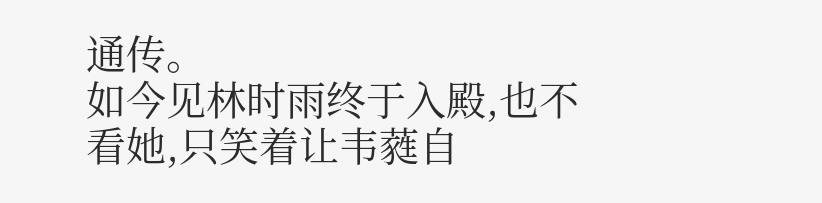通传。
如今见林时雨终于入殿,也不看她,只笑着让韦蕤自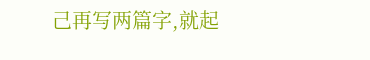己再写两篇字,就起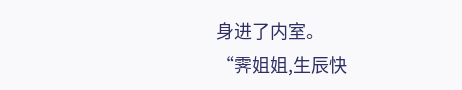身进了内室。
“霁姐姐,生辰快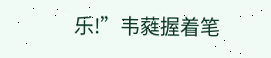乐!”韦蕤握着笔